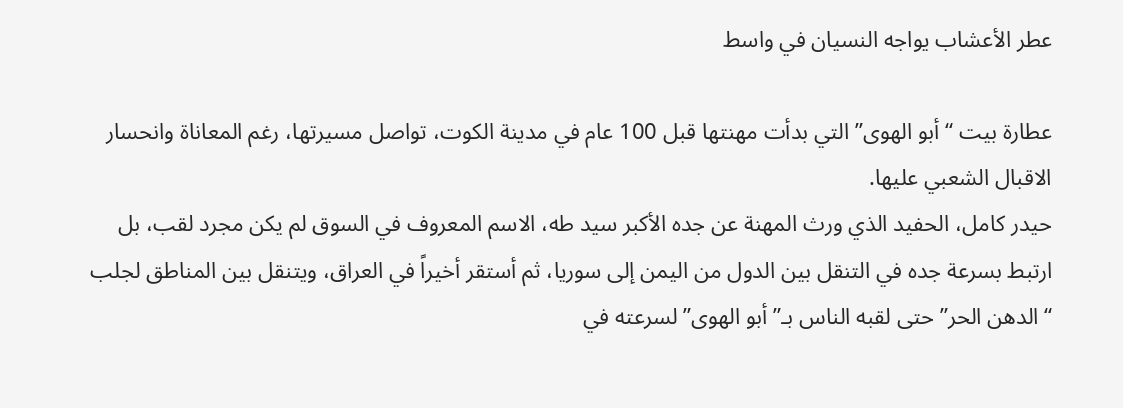عطر الأعشاب يواجه النسيان في واسط

عطارة بيت “أبو الهوى” التي بدأت مهنتها قبل 100 عام في مدينة الكوت، تواصل مسيرتها، رغم المعاناة وانحسار الاقبال الشعبي عليها.
حيدر كامل، الحفيد الذي ورث المهنة عن جده الأكبر سيد طه، الاسم المعروف في السوق لم يكن مجرد لقب، بل ارتبط بسرعة جده في التنقل بين الدول من اليمن إلى سوريا، ثم أستقر أخيراً في العراق، ويتنقل بين المناطق لجلب “الدهن الحر” حتى لقبه الناس بـ”أبو الهوى” لسرعته في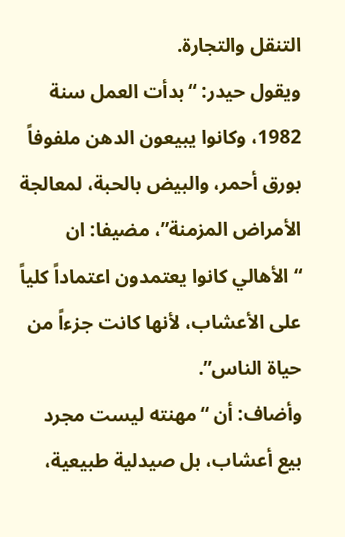التنقل والتجارة.
ويقول حيدر: “بدأت العمل سنة 1982، وكانوا يبيعون الدهن ملفوفاً بورق أحمر، والبيض بالحبة، لمعالجة الأمراض المزمنة”، مضيفا: ان “الأهالي كانوا يعتمدون اعتماداً كلياً على الأعشاب، لأنها كانت جزءاً من حياة الناس”.
وأضاف: أن “مهنته ليست مجرد بيع أعشاب، بل صيدلية طبيعية،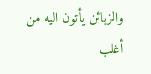والزبائن يأتون اليه من أغلب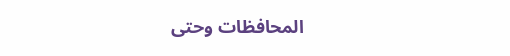المحافظات وحتى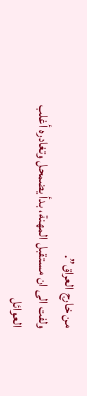من خارج العراق”.
ولفت الى ان مستقبل المهنة، بدأ يضمحل وتغادره أغلب العوائل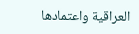العراقية واعتمادها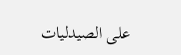على الصيدليات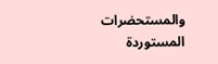والمستحضرات المستوردة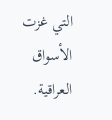التي غزت الأسواق العراقية.